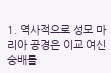1. 역사적으로 성모 마리아 공경은 이교 여신 숭배를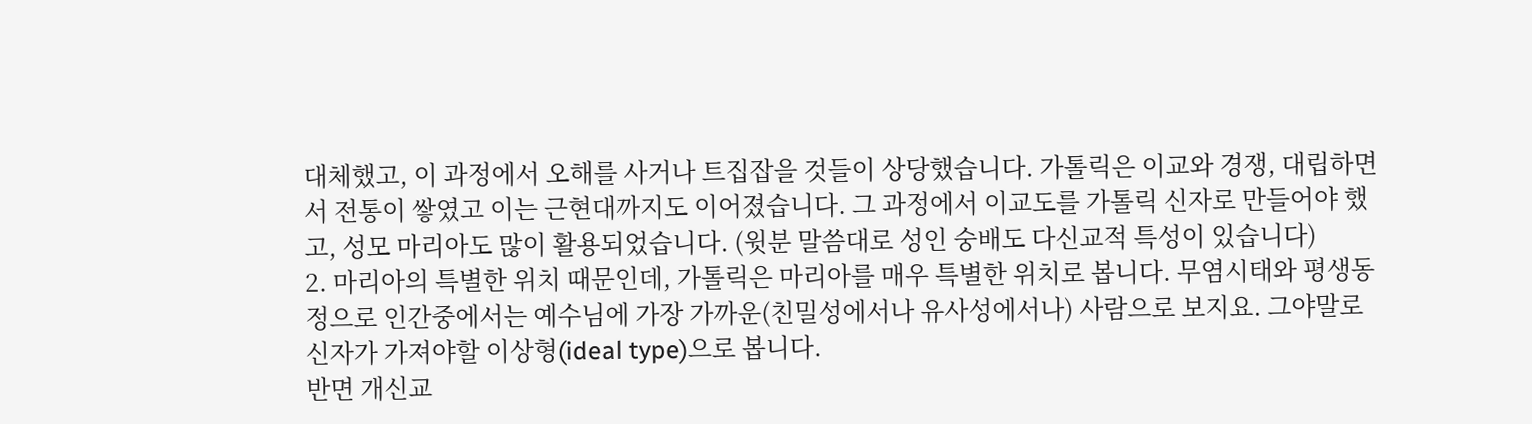대체했고, 이 과정에서 오해를 사거나 트집잡을 것들이 상당했습니다. 가톨릭은 이교와 경쟁, 대립하면서 전통이 쌓였고 이는 근현대까지도 이어졌습니다. 그 과정에서 이교도를 가톨릭 신자로 만들어야 했고, 성모 마리아도 많이 활용되었습니다. (윗분 말씀대로 성인 숭배도 다신교적 특성이 있습니다)
2. 마리아의 특별한 위치 때문인데, 가톨릭은 마리아를 매우 특별한 위치로 봅니다. 무염시태와 평생동정으로 인간중에서는 예수님에 가장 가까운(친밀성에서나 유사성에서나) 사람으로 보지요. 그야말로 신자가 가져야할 이상형(ideal type)으로 봅니다.
반면 개신교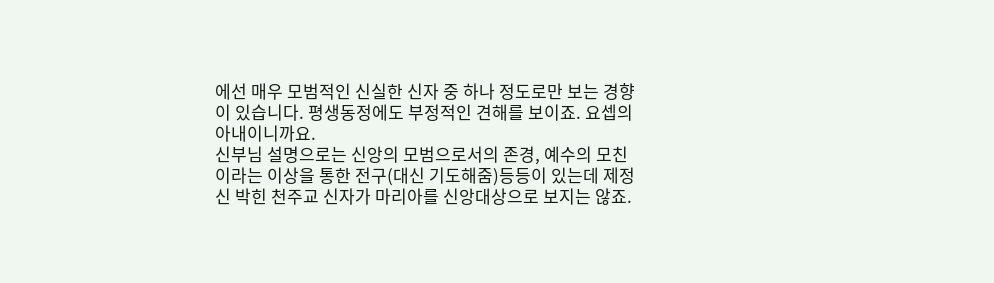에선 매우 모범적인 신실한 신자 중 하나 정도로만 보는 경향이 있습니다. 평생동정에도 부정적인 견해를 보이죠. 요셉의 아내이니까요.
신부님 설명으로는 신앙의 모범으로서의 존경, 예수의 모친이라는 이상을 통한 전구(대신 기도해줌)등등이 있는데 제정신 박힌 천주교 신자가 마리아를 신앙대상으로 보지는 않죠.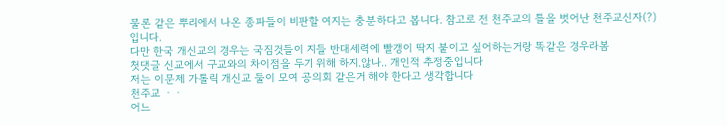물론 같은 뿌리에서 나온 종파들이 비판할 여지는 충분하다고 봅니다. 참고로 전 천주교의 틀을 벗어난 천주교신자(?)입니다.
다만 한국 개신교의 경우는 국짐것들이 지들 반대세력에 빨갱이 딱지 붙이고 싶어하는거랑 똑같은 경우라봄
첫댓글 신교에서 구교와의 차이점을 두기 위해 하지.않나.. 개인적 추정중입니다
저는 이문제 가톨릭 개신교 둘이 모여 공의회 같은거 해야 한다고 생각합니다
천주교 ㆍㆍ
어느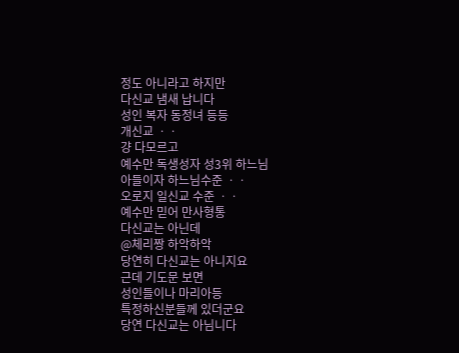정도 아니라고 하지만
다신교 냄새 납니다
성인 복자 동정녀 등등
개신교 ㆍㆍ
걍 다모르고
예수만 독생성자 성3위 하느님
아들이자 하느님수준 ㆍㆍ
오로지 일신교 수준 ㆍㆍ
예수만 믿어 만사형통
다신교는 아닌데
@체리짱 하악하악
당연히 다신교는 아니지요
근데 기도문 보면
성인들이나 마리아등
특정하신분들께 있더군요
당연 다신교는 아님니다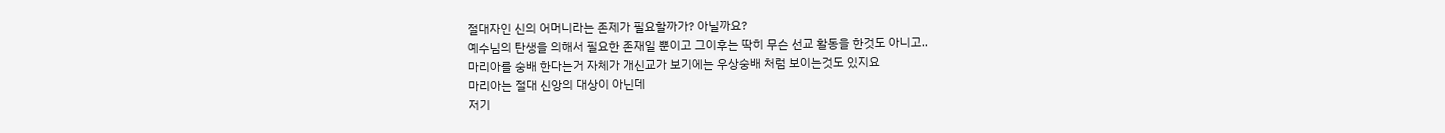절대자인 신의 어머니라는 존제가 필요할까가? 아닐까요?
예수님의 탄생을 의해서 필요한 존재일 뿐이고 그이후는 딱히 무슨 선교 활동을 한것도 아니고..
마리아를 숭배 한다는거 자체가 개신교가 보기에는 우상숭배 처럼 보이는것도 있지요
마리아는 절대 신앙의 대상이 아닌데
저기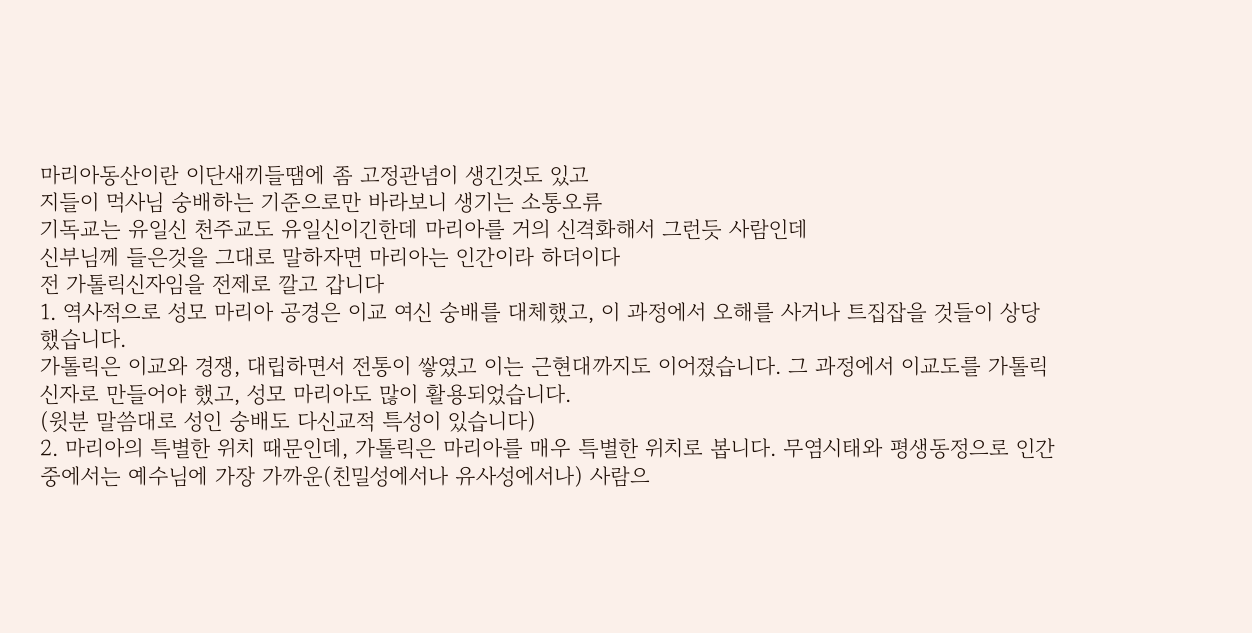마리아동산이란 이단새끼들땜에 좀 고정관념이 생긴것도 있고
지들이 먹사님 숭배하는 기준으로만 바라보니 생기는 소통오류
기독교는 유일신 천주교도 유일신이긴한데 마리아를 거의 신격화해서 그런듯 사람인데
신부님께 들은것을 그대로 말하자면 마리아는 인간이라 하더이다
전 가톨릭신자임을 전제로 깔고 갑니다
1. 역사적으로 성모 마리아 공경은 이교 여신 숭배를 대체했고, 이 과정에서 오해를 사거나 트집잡을 것들이 상당했습니다.
가톨릭은 이교와 경쟁, 대립하면서 전통이 쌓였고 이는 근현대까지도 이어졌습니다. 그 과정에서 이교도를 가톨릭 신자로 만들어야 했고, 성모 마리아도 많이 활용되었습니다.
(윗분 말씀대로 성인 숭배도 다신교적 특성이 있습니다)
2. 마리아의 특별한 위치 때문인데, 가톨릭은 마리아를 매우 특별한 위치로 봅니다. 무염시태와 평생동정으로 인간중에서는 예수님에 가장 가까운(친밀성에서나 유사성에서나) 사람으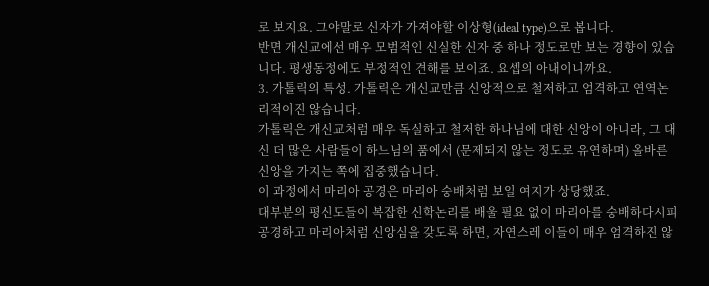로 보지요. 그야말로 신자가 가져야할 이상형(ideal type)으로 봅니다.
반면 개신교에선 매우 모범적인 신실한 신자 중 하나 정도로만 보는 경향이 있습니다. 평생동정에도 부정적인 견해를 보이죠. 요셉의 아내이니까요.
3. 가톨릭의 특성. 가톨릭은 개신교만큼 신앙적으로 철저하고 엄격하고 연역논리적이진 않습니다.
가톨릭은 개신교처럼 매우 독실하고 철저한 하나님에 대한 신앙이 아니라, 그 대신 더 많은 사람들이 하느님의 품에서 (문제되지 않는 정도로 유연하며) 올바른 신앙을 가지는 쪽에 집중했습니다.
이 과정에서 마리아 공경은 마리아 숭배처럼 보일 여지가 상당했죠.
대부분의 평신도들이 복잡한 신학논리를 배울 필요 없이 마리아를 숭배하다시피 공경하고 마리아처럼 신앙심을 갖도록 하면, 자연스레 이들이 매우 엄격하진 않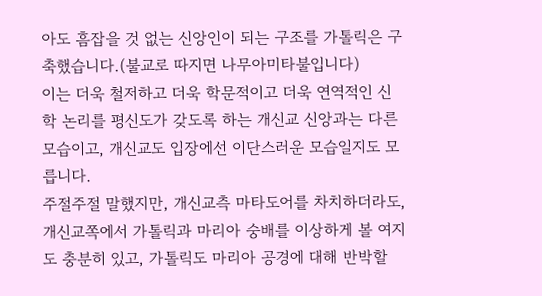아도 흠잡을 것 없는 신앙인이 되는 구조를 가톨릭은 구축했습니다.(불교로 따지면 나무아미타불입니다)
이는 더욱 철저하고 더욱 학문적이고 더욱 연역적인 신학 논리를 평신도가 갖도록 하는 개신교 신앙과는 다른 모습이고, 개신교도 입장에선 이단스러운 모습일지도 모릅니다.
주절주절 말했지만, 개신교측 마타도어를 차치하더라도, 개신교쪽에서 가톨릭과 마리아 숭배를 이상하게 볼 여지도 충분히 있고, 가톨릭도 마리아 공경에 대해 반박할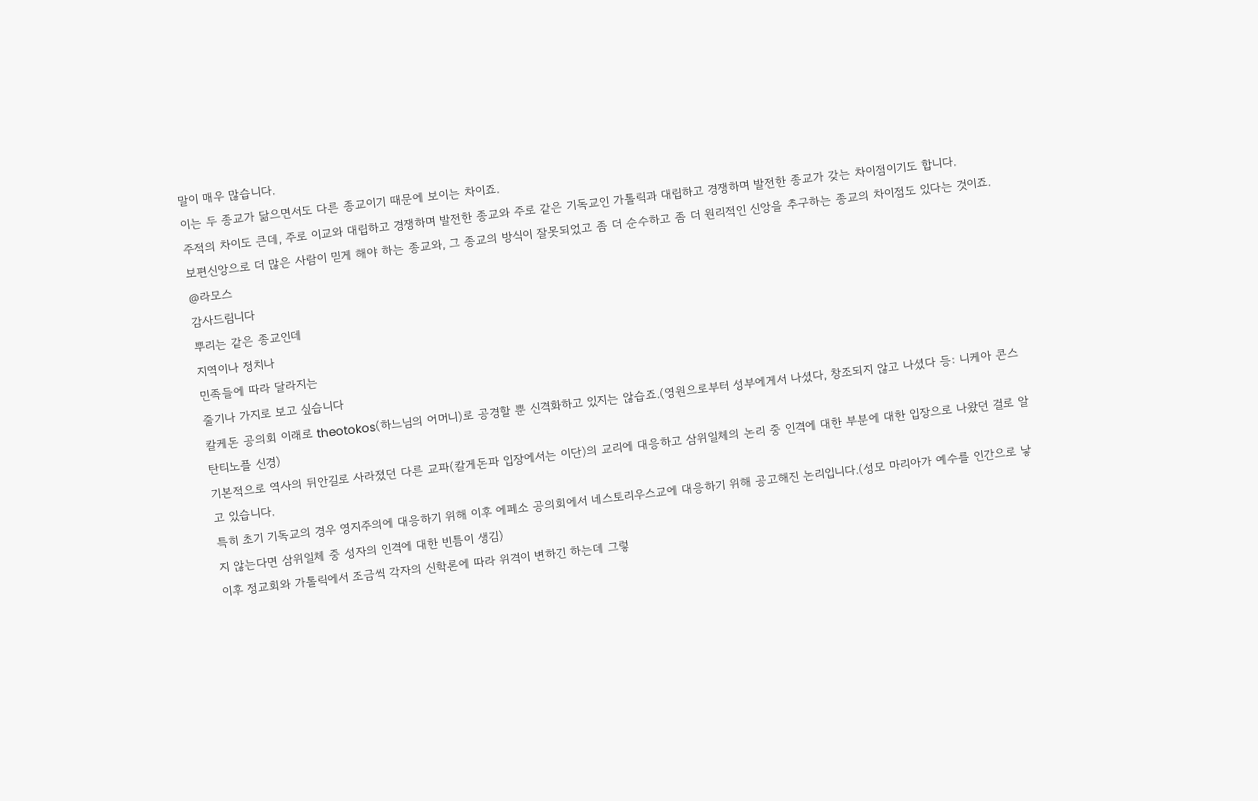말이 매우 많습니다.
이는 두 종교가 닮으면서도 다른 종교이기 때문에 보이는 차이죠.
주적의 차이도 큰데, 주로 이교와 대립하고 경쟁하며 발전한 종교와 주로 같은 기독교인 가톨릭과 대립하고 경쟁하며 발전한 종교가 갖는 차이점이기도 합니다.
보편신앙으로 더 많은 사람이 믿게 해야 하는 종교와, 그 종교의 방식이 잘못되었고 좀 더 순수하고 좀 더 원리적인 신앙을 추구하는 종교의 차이점도 있다는 것이죠.
@라모스
감사드림니다
뿌리는 같은 종교인데
지역이나 정치나
민족들에 따라 달라지는
줄기나 가지로 보고 싶습니다
칼케돈 공의회 이래로 theotokos(하느님의 어머니)로 공경할 뿐 신격화하고 있지는 않습죠.(영원으로부터 성부에게서 나셨다, 창조되지 않고 나셨다 등: 니케아 콘스탄티노플 신경)
기본적으로 역사의 뒤안길로 사라졌던 다른 교파(칼게돈파 입장에서는 이단)의 교리에 대응하고 삼위일체의 논리 중 인격에 대한 부분에 대한 입장으로 나왔던 걸로 알고 있습니다.
특히 초기 기독교의 경우 영지주의에 대응하기 위해 이후 에페소 공의회에서 네스토리우스교에 대응하기 위해 공고해진 논리입니다.(성모 마리아가 예수를 인간으로 낳지 않는다면 삼위일체 중 성자의 인격에 대한 빈틈이 생김)
이후 정교회와 가톨릭에서 조금씩 각자의 신학론에 따라 위격이 변하긴 하는데 그렇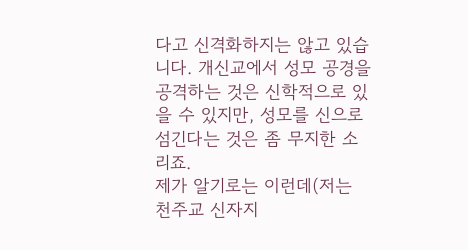다고 신격화하지는 않고 있습니다. 개신교에서 성모 공경을 공격하는 것은 신학적으로 있을 수 있지만, 성모를 신으로 섬긴다는 것은 좀 무지한 소리죠.
제가 알기로는 이런데(저는 천주교 신자지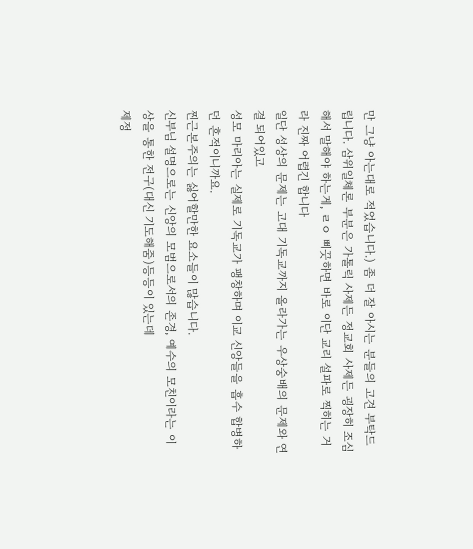만 그냥 아는대로 적었습니다.) 좀 더 잘 아시는 분들의 고견 부탁드립니다. 삼위일체론 부분은 가톨릭 사제든 정교회 사제든 굉장히 조심해서 말해야 하는게, ㄹㅇ 삐끗하면 바로 이단 교리 설파로 찍히는 거라 진짜 어렵긴 합니다
일단 성상의 문제는 고대 기독교까지 올라가는 우상숭배의 문제와 연결 되어있고
성모 마리아는 실제로 기독교가 팽창하며 이교 신앙들을 흡수 합병하던 흔적이니까요.
찐근본주의는 싫어할만한 요소들이 많습니다.
신부님 설명으로는 신앙의 모범으로서의 존경, 예수의 모친이라는 이상을 통한 전구(대신 기도해줌)등등이 있는데
제정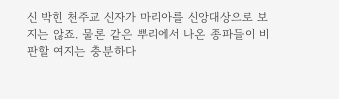신 박힌 천주교 신자가 마리아를 신앙대상으로 보지는 않죠. 물론 같은 뿌리에서 나온 종파들이 비판할 여지는 충분하다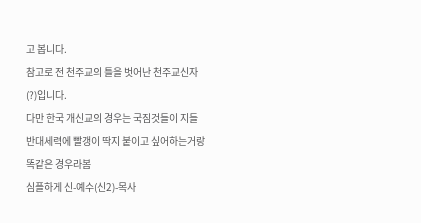고 봅니다.
참고로 전 천주교의 틀을 벗어난 천주교신자(?)입니다.
다만 한국 개신교의 경우는 국짐것들이 지들 반대세력에 빨갱이 딱지 붙이고 싶어하는거랑 똑같은 경우라봄
심플하게 신-예수(신2)-목사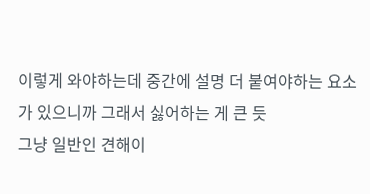이렇게 와야하는데 중간에 설명 더 붙여야하는 요소가 있으니까 그래서 싫어하는 게 큰 듯
그냥 일반인 견해이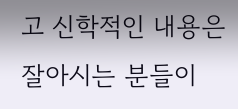고 신학적인 내용은 잘아시는 분들이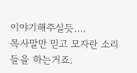이야기해주실듯....
목사말만 믿고 모자란 소리들을 하는거죠.